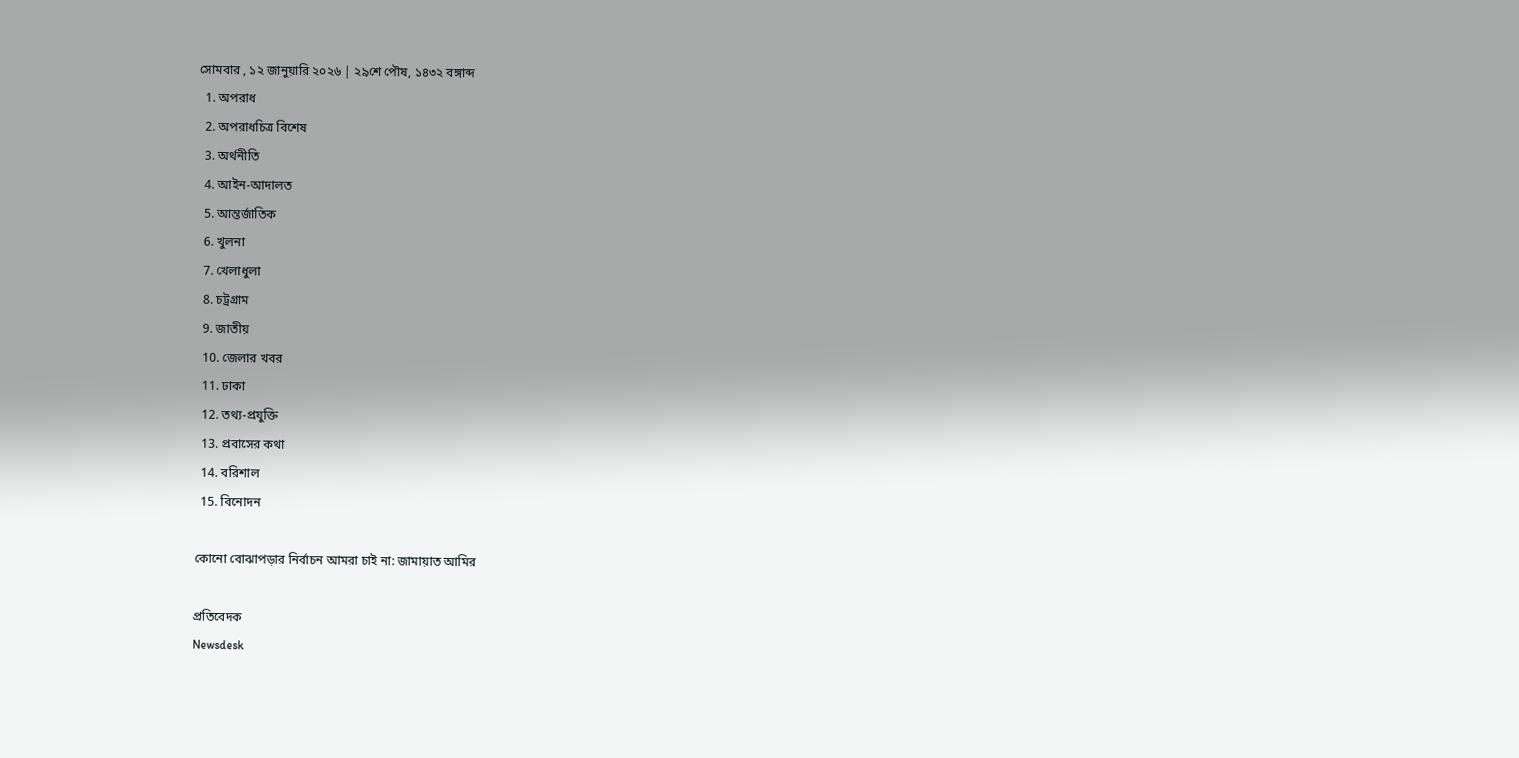সোমবার , ১২ জানুয়ারি ২০২৬ | ২৯শে পৌষ, ১৪৩২ বঙ্গাব্দ
  1. অপরাধ
  2. অপরাধচিত্র বিশেষ
  3. অর্থনীতি
  4. আইন-আদালত
  5. আন্তর্জাতিক
  6. খুলনা
  7. খেলাধুলা
  8. চট্রগ্রাম
  9. জাতীয়
  10. জেলার খবর
  11. ঢাকা
  12. তথ্য-প্রযুক্তি
  13. প্রবাসের কথা
  14. বরিশাল
  15. বিনোদন

কোনো বোঝাপড়ার নির্বাচন আমরা চাই না: জামায়াত আমির

প্রতিবেদক
Newsdesk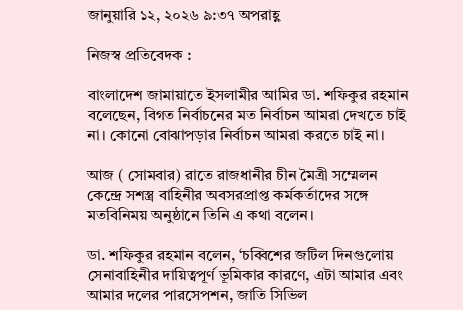জানুয়ারি ১২, ২০২৬ ৯:৩৭ অপরাহ্ণ

নিজস্ব প্রতিবেদক :

বাংলাদেশ জামায়াতে ইসলামীর আমির ডা. শফিকুর রহমান বলেছেন, বিগত নির্বাচনের মত নির্বাচন আমরা দেখতে চাই না। কোনো বোঝাপড়ার নির্বাচন আমরা করতে চাই না।

আজ ( সোমবার) রাতে রাজধানীর চীন মৈত্রী সম্মেলন কেন্দ্রে সশস্ত্র বাহিনীর অবসরপ্রাপ্ত কর্মকর্তাদের সঙ্গে মতবিনিময় অনুষ্ঠানে তিনি এ কথা বলেন।

ডা. শফিকুর রহমান বলেন, ‘চব্বিশের জটিল দিনগুলোয় সেনাবাহিনীর দায়িত্বপূর্ণ ভূমিকার কারণে, এটা আমার এবং আমার দলের পারসেপশন, জাতি সিভিল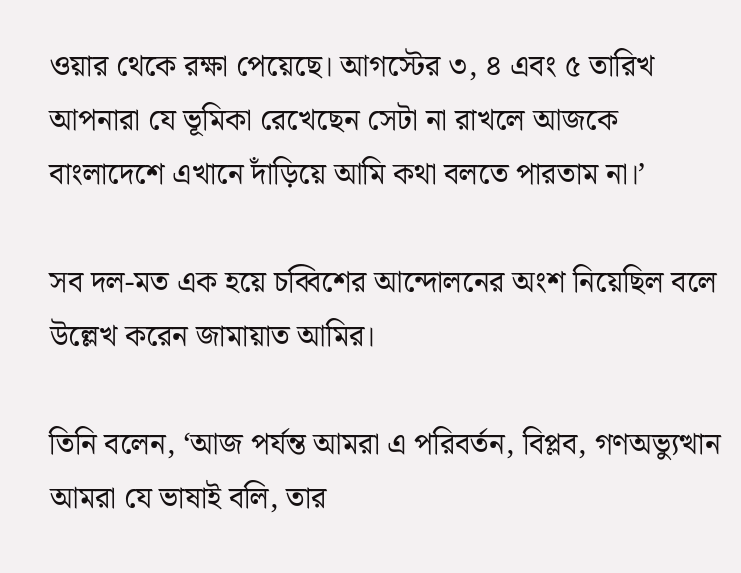ওয়ার থেকে রক্ষা পেয়েছে। আগস্টের ৩, ৪ এবং ৫ তারিখ আপনারা যে ভূমিকা রেখেছেন সেটা না রাখলে আজকে বাংলাদেশে এখানে দাঁড়িয়ে আমি কথা বলতে পারতাম না।’

সব দল-মত এক হয়ে চব্বিশের আন্দোলনের অংশ নিয়েছিল বলে উল্লেখ করেন জামায়াত আমির।

তিনি বলেন, ‘আজ পর্যন্ত আমরা এ পরিবর্তন, বিপ্লব, গণঅভ্যুত্থান আমরা যে ভাষাই বলি, তার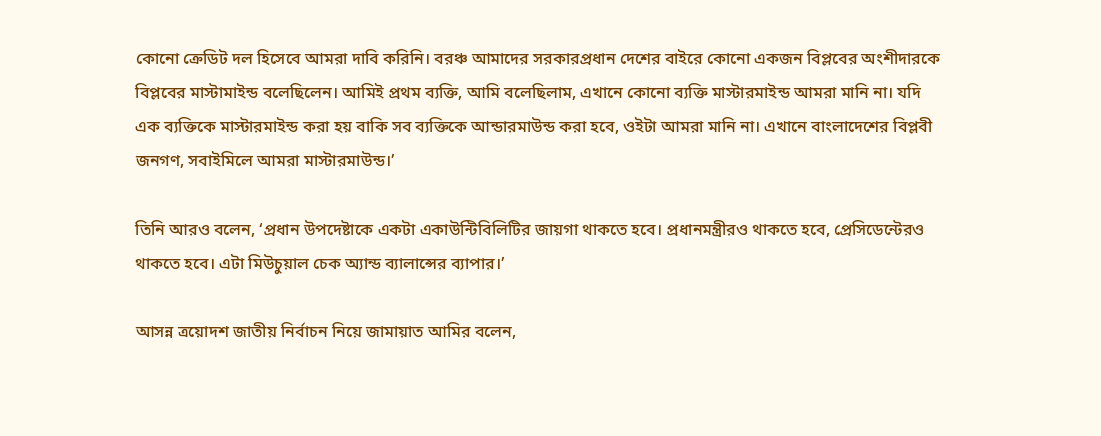কোনো ক্রেডিট দল হিসেবে আমরা দাবি করিনি। বরঞ্চ আমাদের সরকারপ্রধান দেশের বাইরে কোনো একজন বিপ্লবের অংশীদারকে বিপ্লবের মাস্টামাইন্ড বলেছিলেন। আমিই প্রথম ব্যক্তি, আমি বলেছিলাম, এখানে কোনো ব্যক্তি মাস্টারমাইন্ড আমরা মানি না। যদি এক ব্যক্তিকে মাস্টারমাইন্ড করা হয় বাকি সব ব্যক্তিকে আন্ডারমাউন্ড করা হবে, ওইটা আমরা মানি না। এখানে বাংলাদেশের বিপ্লবী জনগণ, সবাইমিলে আমরা মাস্টারমাউন্ড।’

তিনি আরও বলেন, ‘প্রধান উপদেষ্টাকে একটা একাউন্টিবিলিটির জায়গা থাকতে হবে। প্রধানমন্ত্রীরও থাকতে হবে, প্রেসিডেন্টেরও থাকতে হবে। এটা মিউচুয়াল চেক অ্যান্ড ব্যালান্সের ব্যাপার।’

আসন্ন ত্রয়োদশ জাতীয় নির্বাচন নিয়ে জামায়াত আমির বলেন,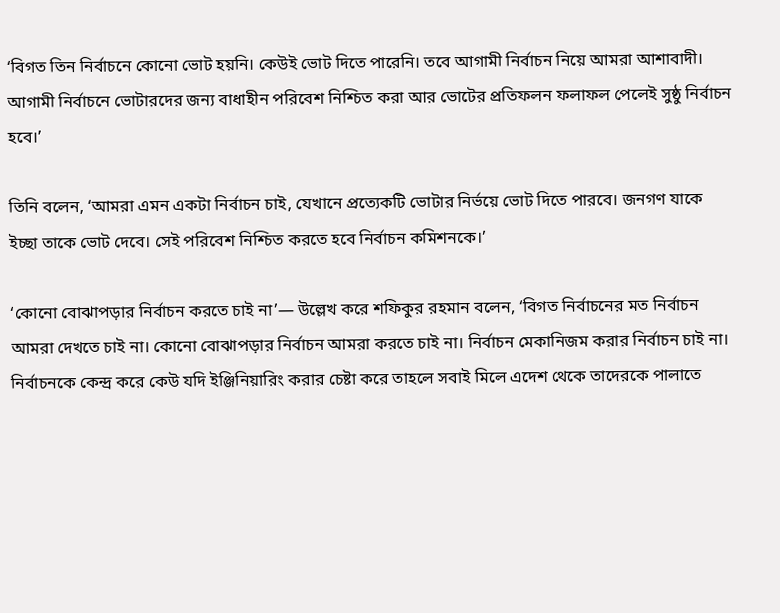‘বিগত তিন নির্বাচনে কোনো ভোট হয়নি। কেউই ভোট দিতে পারেনি। তবে আগামী নির্বাচন নিয়ে আমরা আশাবাদী। আগামী নির্বাচনে ভোটারদের জন্য বাধাহীন পরিবেশ নিশ্চিত করা আর ভোটের প্রতিফলন ফলাফল পেলেই সুষ্ঠু নির্বাচন হবে।’

তিনি বলেন, ‘আমরা এমন একটা নির্বাচন চাই, যেখানে প্রত্যেকটি ভোটার নির্ভয়ে ভোট দিতে পারবে। জনগণ যাকে ইচ্ছা তাকে ভোট দেবে। সেই পরিবেশ নিশ্চিত করতে হবে নির্বাচন কমিশনকে।’

‘কোনো বোঝাপড়ার নির্বাচন করতে চাই না’— উল্লেখ করে শফিকুর রহমান বলেন, ‘বিগত নির্বাচনের মত নির্বাচন আমরা দেখতে চাই না। কোনো বোঝাপড়ার নির্বাচন আমরা করতে চাই না। নির্বাচন মেকানিজম করার নির্বাচন চাই না। নির্বাচনকে কেন্দ্র করে কেউ যদি ইঞ্জিনিয়ারিং করার চেষ্টা করে তাহলে সবাই মিলে এদেশ থেকে তাদেরকে পালাতে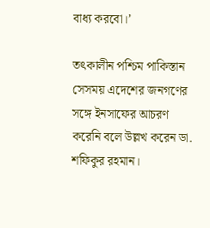বাধ্য করবো।’

তৎকালীন পশ্চিম পাকিস্তান সেসময় এদেশের জনগণের সঙ্গে ইনসাফের আচরণ করেনি বলে উল্লখ করেন ডা. শফিকুর রহমান।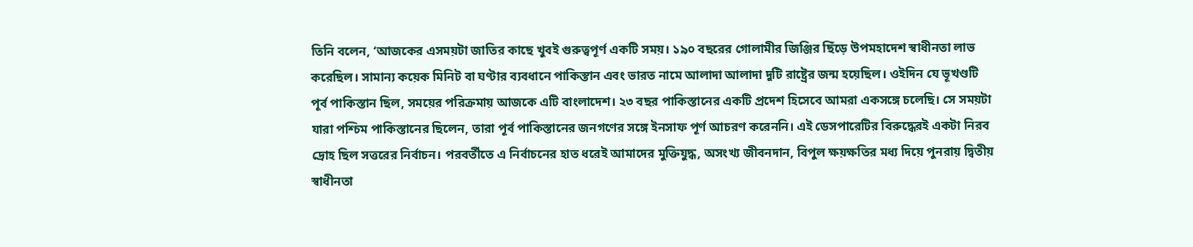তিনি বলেন, ‘আজকের এসময়টা জাতির কাছে খুবই গুরুত্বপূর্ণ একটি সময়। ১৯০ বছরের গোলামীর জিঞ্জির ছিঁড়ে উপমহাদেশ স্বাধীনতা লাভ করেছিল। সামান্য কয়েক মিনিট বা ঘণ্টার ব্যবধানে পাকিস্তান এবং ভারত নামে আলাদা আলাদা দুটি রাষ্ট্রের জন্ম হয়েছিল। ওইদিন যে ভূখণ্ডটি পূর্ব পাকিস্তান ছিল, সময়ের পরিক্রমায় আজকে এটি বাংলাদেশ। ২৩ বছর পাকিস্তানের একটি প্রদেশ হিসেবে আমরা একসঙ্গে চলেছি। সে সময়টা যারা পশ্চিম পাকিস্তানের ছিলেন, তারা পূর্ব পাকিস্তানের জনগণের সঙ্গে ইনসাফ পূর্ণ আচরণ করেননি। এই ডেসপারেটির বিরুদ্ধেরই একটা নিরব দ্রোহ ছিল সত্তরের নির্বাচন। পরবর্তীতে এ নির্বাচনের হাত ধরেই আমাদের মুক্তিযুদ্ধ, অসংখ্য জীবনদান, বিপুল ক্ষয়ক্ষতির মধ্য দিয়ে পুনরায় দ্বিতীয় স্বাধীনতা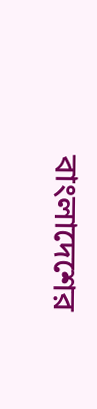বাংলাদেশের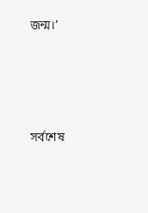জন্ম।’





সর্বশেষ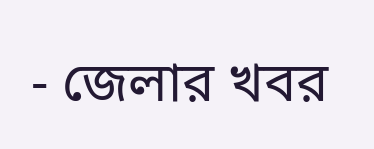- জেলার খবর